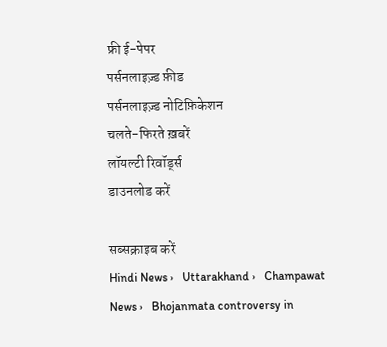फ्री ई-पेपर
पर्सनलाइज़्ड फ़ीड
पर्सनलाइज़्ड नोटिफ़िकेशन
चलते-फिरते ख़बरें
लॉयल्टी रिवॉर्ड्स
डाउनलोड करें

सब्सक्राइब करें
Hindi News ›   Uttarakhand ›   Champawat News ›   Bhojanmata controversy in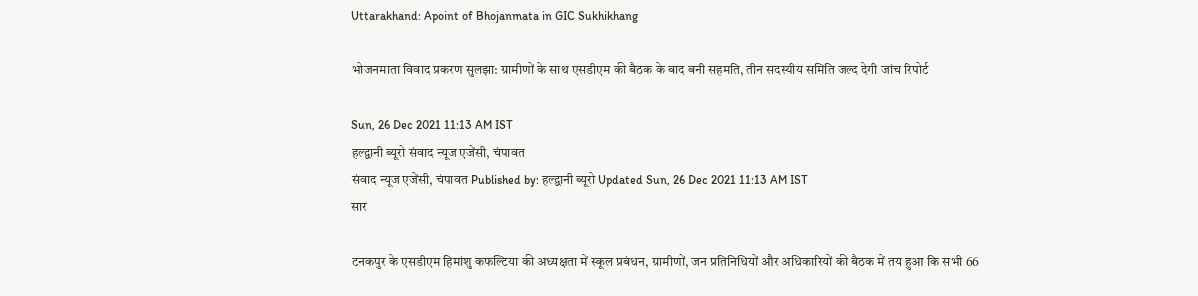Uttarakhand: Apoint of Bhojanmata in GIC Sukhikhang

भोजनमाता विवाद प्रकरण सुलझा: ग्रामीणों के साथ एसडीएम की बैठक के बाद बनी सहमति, तीन सदस्यीय समिति जल्द देगी जांच रिपोर्ट

Sun, 26 Dec 2021 11:13 AM IST
हल्द्वानी ब्यूरो संवाद न्यूज एजेंसी, चंपावत
संवाद न्यूज एजेंसी, चंपावत Published by: हल्द्वानी ब्यूरो Updated Sun, 26 Dec 2021 11:13 AM IST
सार

टनकपुर के एसडीएम हिमांशु कफल्टिया की अध्यक्षता में स्कूल प्रबंधन, ग्रामीणों, जन प्रतिनिधियों और अधिकारियों की बैठक में तय हुआ कि सभी 66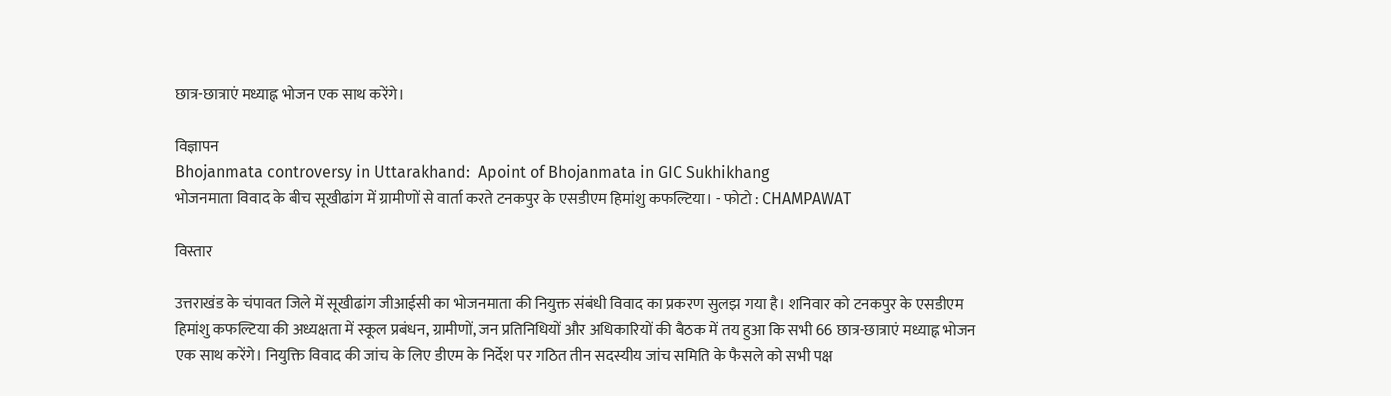छात्र-छात्राएं मध्याह्न भोजन एक साथ करेंगे।

विज्ञापन
Bhojanmata controversy in Uttarakhand:  Apoint of Bhojanmata in GIC Sukhikhang
भोजनमाता विवाद के बीच सूखीढांग में ग्रामीणों से वार्ता करते टनकपुर के एसडीएम हिमांशु कफल्टिया। - फोटो : CHAMPAWAT

विस्तार

उत्तराखंड के चंपावत जिले में सूखीढांग जीआईसी का भोजनमाता की नियुक्त संबंधी विवाद का प्रकरण सुलझ गया है। शनिवार को टनकपुर के एसडीएम हिमांशु कफल्टिया की अध्यक्षता में स्कूल प्रबंधन, ग्रामीणों, जन प्रतिनिधियों और अधिकारियों की बैठक में तय हुआ कि सभी 66 छात्र-छात्राएं मध्याह्न भोजन एक साथ करेंगे। नियुक्ति विवाद की जांच के लिए डीएम के निर्देश पर गठित तीन सदस्यीय जांच समिति के फैसले को सभी पक्ष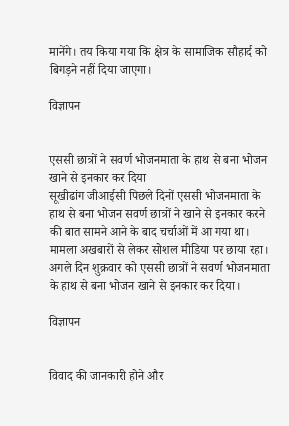मानेंगे। तय किया गया कि क्षेत्र के सामाजिक सौहार्द को बिगड़ने नहीं दिया जाएगा।

विज्ञापन


एससी छात्रों ने सवर्ण भोजनमाता के हाथ से बना भोजन खाने से इनकार कर दिया
सूखीढांग जीआईसी पिछले दिनों एससी भोजनमाता के हाथ से बना भोजन सवर्ण छात्रों ने खाने से इनकार करने की बात सामने आने के बाद चर्चाओं में आ गया था। मामला अखबारों से लेकर सोशल मीडिया पर छाया रहा। अगले दिन शुक्रवार को एससी छात्रों ने सवर्ण भोजनमाता के हाथ से बना भोजन खाने से इनकार कर दिया।

विज्ञापन


विवाद की जानकारी होने और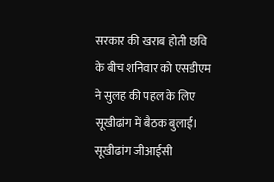सरकार की खराब होती छवि के बीच शनिवार को एसडीएम ने सुलह की पहल के लिए सूखीढांग में बैठक बुलाई। सूखीढांग जीआईसी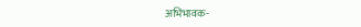अभिभावक-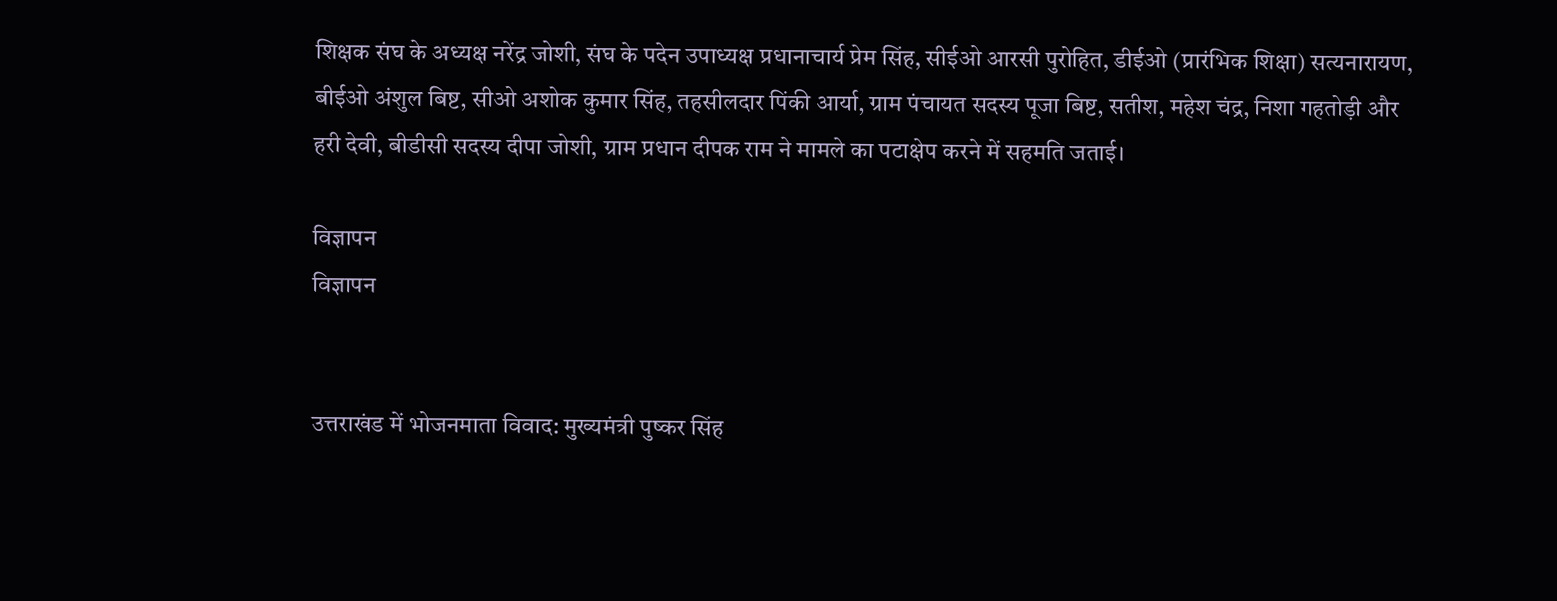शिक्षक संघ के अध्यक्ष नरेंद्र जोशी, संघ के पदेन उपाध्यक्ष प्रधानाचार्य प्रेम सिंह, सीईओ आरसी पुरोहित, डीईओ (प्रारंभिक शिक्षा) सत्यनारायण, बीईओ अंशुल बिष्ट, सीओ अशोक कुमार सिंह, तहसीलदार पिंकी आर्या, ग्राम पंचायत सदस्य पूजा बिष्ट, सतीश, महेश चंद्र, निशा गहतोड़ी और हरी देवी, बीडीसी सदस्य दीपा जोशी, ग्राम प्रधान दीपक राम ने मामले का पटाक्षेप करने में सहमति जताई।

विज्ञापन
विज्ञापन


उत्तराखंड में भोजनमाता विवाद: मुख्यमंत्री पुष्कर सिंह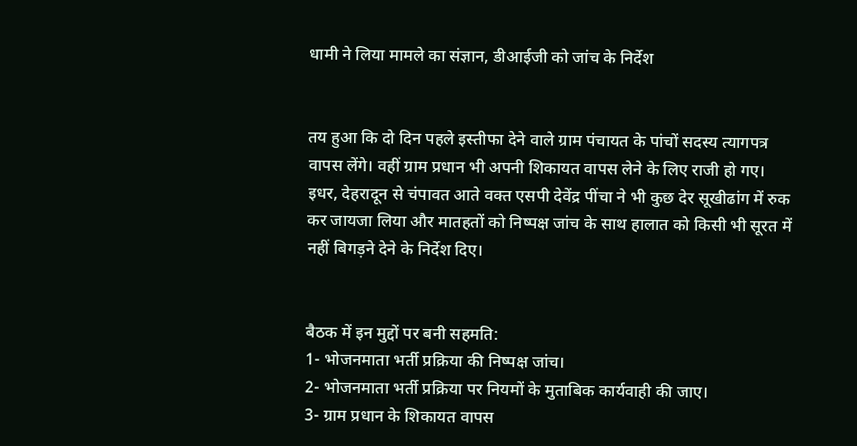धामी ने लिया मामले का संज्ञान, डीआईजी को जांच के निर्देश


तय हुआ कि दो दिन पहले इस्तीफा देने वाले ग्राम पंचायत के पांचों सदस्य त्यागपत्र वापस लेंगे। वहीं ग्राम प्रधान भी अपनी शिकायत वापस लेने के लिए राजी हो गए। इधर, देहरादून से चंपावत आते वक्त एसपी देवेंद्र पींचा ने भी कुछ देर सूखीढांग में रुक कर जायजा लिया और मातहतों को निष्पक्ष जांच के साथ हालात को किसी भी सूरत में नहीं बिगड़ने देने के निर्देश दिए।


बैठक में इन मुद्दों पर बनी सहमति:
1- भोजनमाता भर्ती प्रक्रिया की निष्पक्ष जांच।
2- भोजनमाता भर्ती प्रक्रिया पर नियमों के मुताबिक कार्यवाही की जाए।
3- ग्राम प्रधान के शिकायत वापस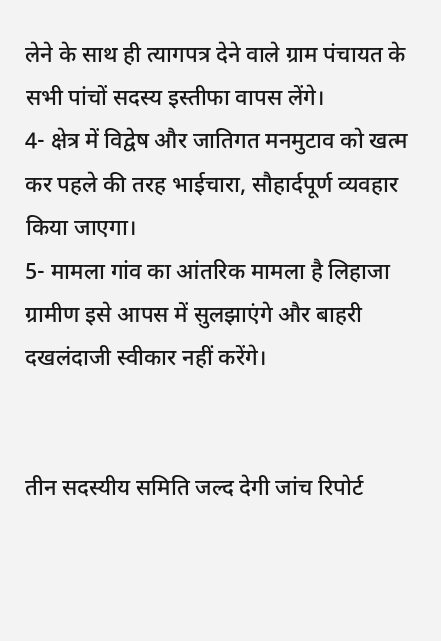लेने के साथ ही त्यागपत्र देने वाले ग्राम पंचायत के सभी पांचों सदस्य इस्तीफा वापस लेंगे।
4- क्षेत्र में विद्वेष और जातिगत मनमुटाव को खत्म कर पहले की तरह भाईचारा, सौहार्दपूर्ण व्यवहार किया जाएगा।
5- मामला गांव का आंतरिक मामला है लिहाजा ग्रामीण इसे आपस में सुलझाएंगे और बाहरी दखलंदाजी स्वीकार नहीं करेंगे।


तीन सदस्यीय समिति जल्द देगी जांच रिपोर्ट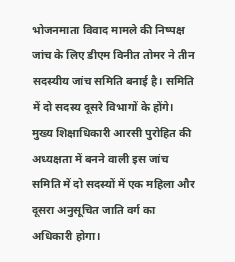भोजनमाता विवाद मामले की निष्पक्ष जांच के लिए डीएम विनीत तोमर ने तीन सदस्यीय जांच समिति बनाई है। समिति में दो सदस्य दूसरे विभागों के होंगे। मुख्य शिक्षाधिकारी आरसी पुरोहित की अध्यक्षता में बनने वाली इस जांच समिति में दो सदस्यों में एक महिला और दूसरा अनुसूचित जाति वर्ग का अधिकारी होगा।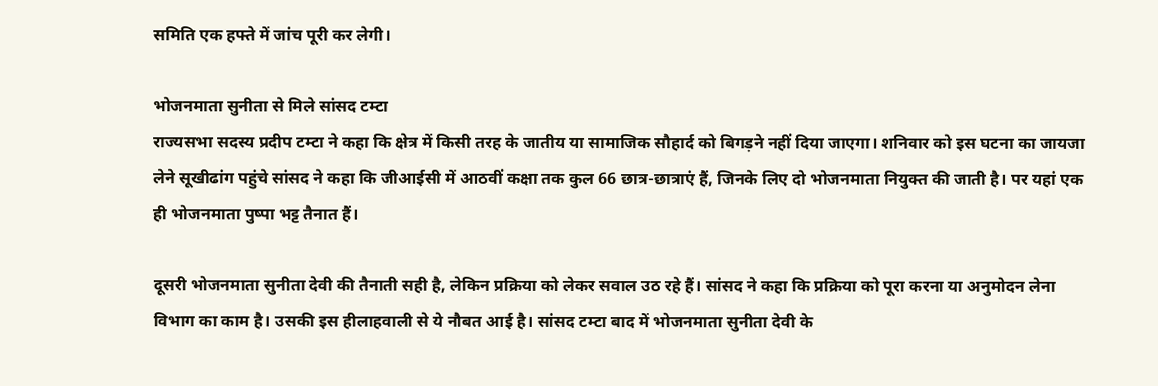समिति एक हफ्ते में जांच पूरी कर लेगी।

भोजनमाता सुनीता से मिले सांसद टम्टा
राज्यसभा सदस्य प्रदीप टम्टा ने कहा कि क्षेत्र में किसी तरह के जातीय या सामाजिक सौहार्द को बिगड़ने नहीं दिया जाएगा। शनिवार को इस घटना का जायजा लेने सूखीढांग पहुंचे सांसद ने कहा कि जीआईसी में आठवीं कक्षा तक कुल 66 छात्र-छात्राएं हैं, जिनके लिए दो भोजनमाता नियुक्त की जाती है। पर यहां एक ही भोजनमाता पुष्पा भट्ट तैनात हैं।

दूसरी भोजनमाता सुनीता देवी की तैनाती सही है, लेकिन प्रक्रिया को लेकर सवाल उठ रहे हैं। सांसद ने कहा कि प्रक्रिया को पूरा करना या अनुमोदन लेना विभाग का काम है। उसकी इस हीलाहवाली से ये नौबत आई है। सांसद टम्टा बाद में भोजनमाता सुनीता देवी के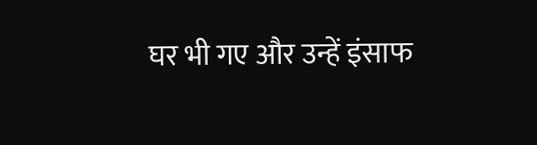घर भी गए और उन्हें इंसाफ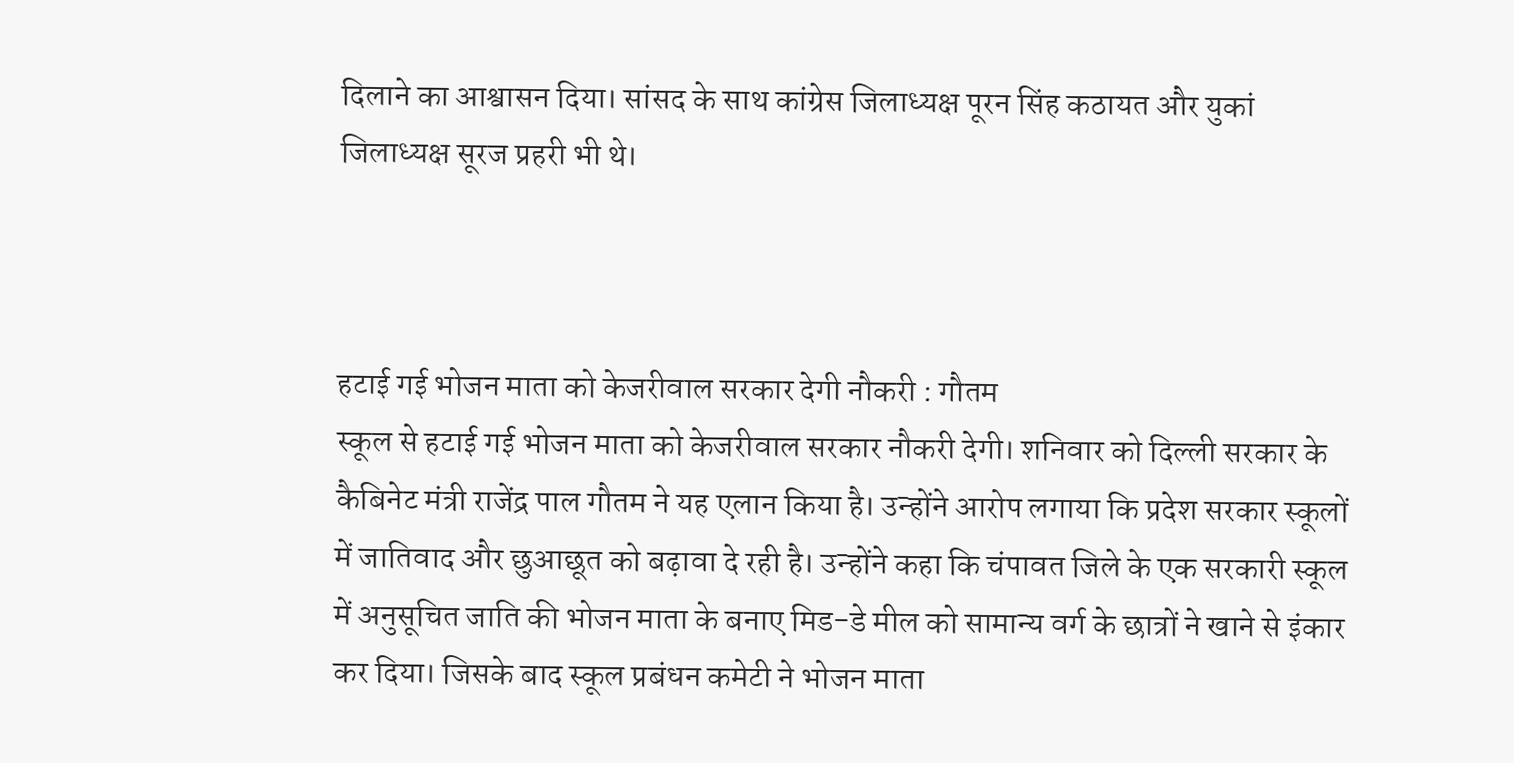दिलाने का आश्वासन दिया। सांसद के साथ कांग्रेस जिलाध्यक्ष पूरन सिंह कठायत और युकां जिलाध्यक्ष सूरज प्रहरी भी थे।



हटाई गई भोजन माता को केजरीवाल सरकार देगी नौकरी : गौतम
स्कूल से हटाई गई भोजन माता को केजरीवाल सरकार नौकरी देगी। शनिवार को दिल्ली सरकार के कैबिनेट मंत्री राजेंद्र पाल गौतम ने यह एलान किया है। उन्होंने आरोप लगाया कि प्रदेश सरकार स्कूलों में जातिवाद और छुआछूत को बढ़ावा दे रही है। उन्होंने कहा कि चंपावत जिले के एक सरकारी स्कूल में अनुसूचित जाति की भोजन माता के बनाए मिड-डे मील को सामान्य वर्ग के छात्रों ने खाने से इंकार कर दिया। जिसके बाद स्कूल प्रबंधन कमेटी ने भोजन माता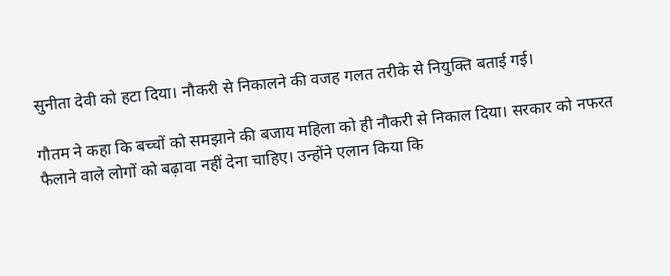सुनीता देवी को हटा दिया। नौकरी से निकालने की वजह गलत तरीके से नियुक्ति बताई गई।

गौतम ने कहा कि बच्चों को समझाने की बजाय महिला को ही नौकरी से निकाल दिया। सरकार को नफरत फैलाने वाले लोगों को बढ़ावा नहीं देना चाहिए। उन्होंने एलान किया कि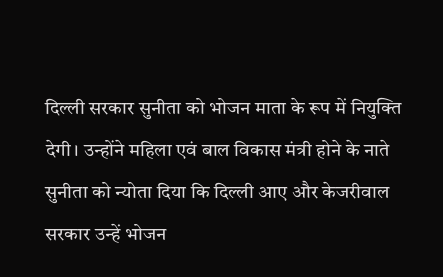दिल्ली सरकार सुनीता को भोजन माता के रूप में नियुक्ति देगी। उन्होंने महिला एवं बाल विकास मंत्री होने के नाते सुनीता को न्योता दिया कि दिल्ली आए और केजरीवाल सरकार उन्हें भोजन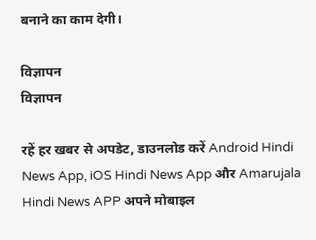बनाने का काम देगी।

विज्ञापन
विज्ञापन

रहें हर खबर से अपडेट, डाउनलोड करें Android Hindi News App, iOS Hindi News App और Amarujala Hindi News APP अपने मोबाइल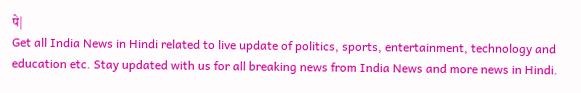पे|
Get all India News in Hindi related to live update of politics, sports, entertainment, technology and education etc. Stay updated with us for all breaking news from India News and more news in Hindi.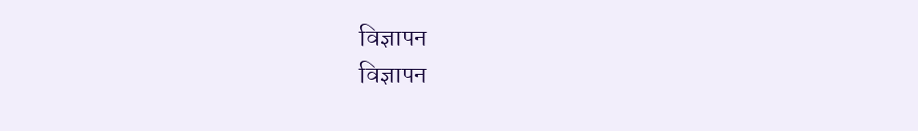विज्ञापन
विज्ञापन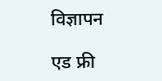विज्ञापन

एड फ्री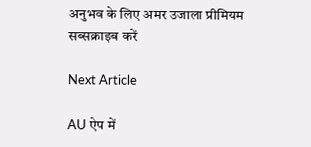अनुभव के लिए अमर उजाला प्रीमियम सब्सक्राइब करें

Next Article

AU ऐप में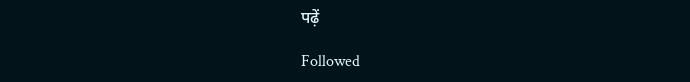पढ़ें

Followed